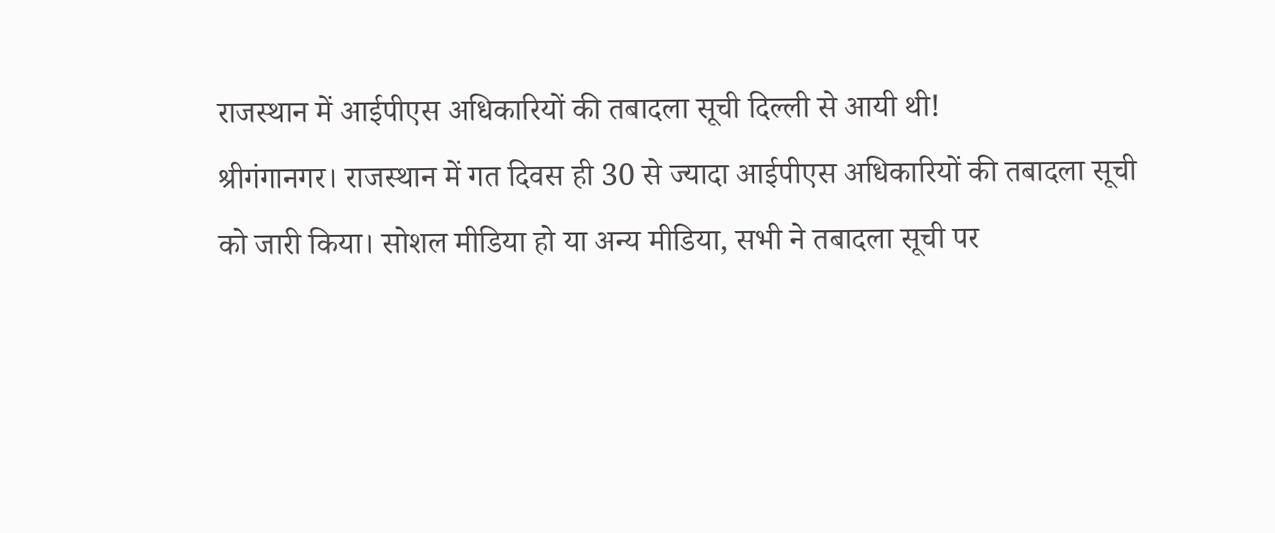राजस्थान में आईपीएस अधिकारियों की तबादला सूची दिल्ली से आयी थी!
श्रीगंगानगर। राजस्थान में गत दिवस ही 30 से ज्यादा आईपीएस अधिकारियों की तबादला सूची को जारी किया। सोशल मीडिया हो या अन्य मीडिया, सभी ने तबादला सूची पर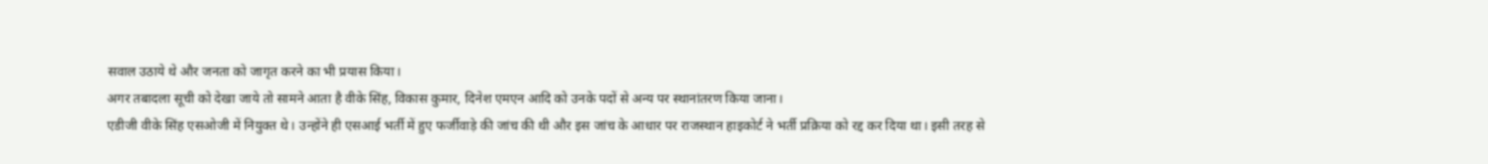सवाल उठाये थे और जनता को जागृत करने का भी प्रयास किया।
अगर तबादला सूची को देखा जाये तो सामने आता है वीके सिंह, विकास कुमार, दिनेश एमएन आदि को उनके पदों से अन्य पर स्थानांतरण किया जाना।
एडीजी वीके सिंह एसओजी में नियुक्त थे। उन्होंने ही एसआई भर्ती में हुए फर्जीवाड़े की जांच की थी और इस जांच के आधार पर राजस्थान हाइकोर्ट ने भर्ती प्रक्रिया को रद्द कर दिया था। इसी तरह से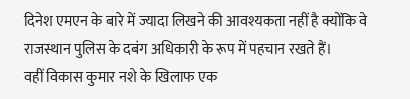दिनेश एमएन के बारे में ज्यादा लिखने की आवश्यकता नहीं है क्योंकि वे राजस्थान पुलिस के दबंग अधिकारी के रूप में पहचान रखते हैं।
वहीं विकास कुमार नशे के खिलाफ एक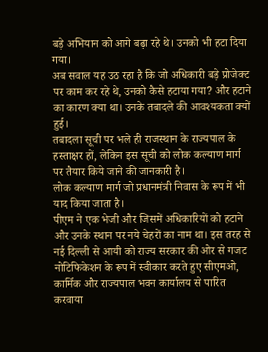बड़े अभियान को आगे बढ़ा रहे थे। उनको भी हटा दिया गया।
अब सवाल यह उठ रहा है कि जो अधिकारी बड़े प्रोजेक्ट पर काम कर रहे थे, उनको कैसे हटाया गया? और हटाने का कारण क्या था। उनके तबादले की आवश्यकता क्यों हुई।
तबादला सूची पर भले ही राजस्थान के राज्यपाल के हस्ताक्षर हों, लेकिन इस सूची को लोक कल्याण मार्ग पर तैयार किये जाने की जानकारी है।
लोक कल्याण मार्ग जो प्रधानमंत्री निवास के रूप में भी याद किया जाता है।
पीएम ने एक भेजी और जिसमें अधिकारियों को हटाने और उनके स्थान पर नये चेहरों का नाम था। इस तरह से नई दिल्ली से आयी को राज्य सरकार की ओर से गजट नोटिफिकेशन के रूप में स्वीकार करते हुए सीएमओ, कार्मिक और राज्यपाल भवन कार्यालय से पारित करवाया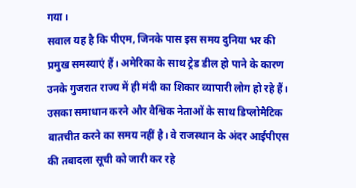गया।
सवाल यह है कि पीएम, जिनके पास इस समय दुनिया भर की प्रमुख समस्याएं हैं। अमेरिका के साथ ट्रेड डील हो पाने के कारण उनके गुजरात राज्य में ही मंदी का शिकार व्यापारी लोग हो रहे हैं। उसका समाधान करने और वैश्विक नेताओं के साथ डिप्लोमैटिक बातचीत करने का समय नहीं है। वे राजस्थान के अंदर आईपीएस की तबादला सूची को जारी कर रहे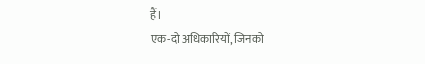हैं।
एक-दो अधिकारियों, जिनको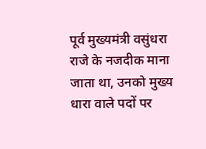पूर्व मुख्यमंत्री वसुंधरा राजे के नजदीक माना जाता था, उनको मुख्य धारा वाले पदों पर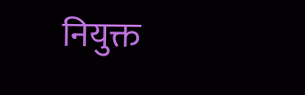नियुक्त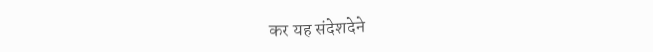कर यह संदेशदेने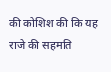की कोशिश की कि यह राजे की सहमति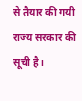से तैयार की गयी राज्य सरकार की सूची है।